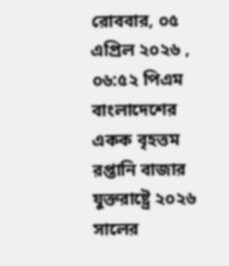রোববার, ০৫ এপ্রিল ২০২৬ , ০৬:৫২ পিএম
বাংলাদেশের একক বৃহত্তম রপ্তানি বাজার যুক্তরাষ্ট্রে ২০২৬ সালের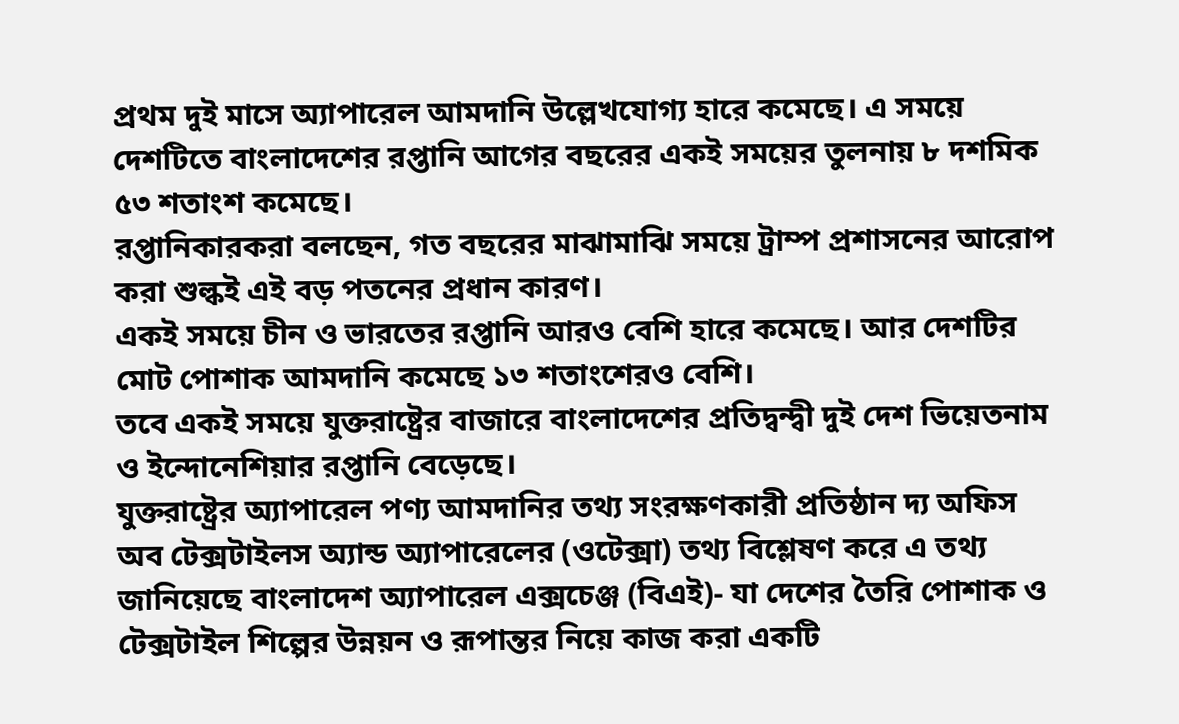প্রথম দুই মাসে অ্যাপারেল আমদানি উল্লেখযোগ্য হারে কমেছে। এ সময়ে দেশটিতে বাংলাদেশের রপ্তানি আগের বছরের একই সময়ের তুলনায় ৮ দশমিক ৫৩ শতাংশ কমেছে।
রপ্তানিকারকরা বলছেন, গত বছরের মাঝামাঝি সময়ে ট্রাম্প প্রশাসনের আরোপ করা শুল্কই এই বড় পতনের প্রধান কারণ।
একই সময়ে চীন ও ভারতের রপ্তানি আরও বেশি হারে কমেছে। আর দেশটির মোট পোশাক আমদানি কমেছে ১৩ শতাংশেরও বেশি।
তবে একই সময়ে যুক্তরাষ্ট্রের বাজারে বাংলাদেশের প্রতিদ্বন্দ্বী দুই দেশ ভিয়েতনাম ও ইন্দোনেশিয়ার রপ্তানি বেড়েছে।
যুক্তরাষ্ট্রের অ্যাপারেল পণ্য আমদানির তথ্য সংরক্ষণকারী প্রতিষ্ঠান দ্য অফিস অব টেক্সটাইলস অ্যান্ড অ্যাপারেলের (ওটেক্সা) তথ্য বিশ্লেষণ করে এ তথ্য জানিয়েছে বাংলাদেশ অ্যাপারেল এক্সচেঞ্জ (বিএই)- যা দেশের তৈরি পোশাক ও টেক্সটাইল শিল্পের উন্নয়ন ও রূপান্তর নিয়ে কাজ করা একটি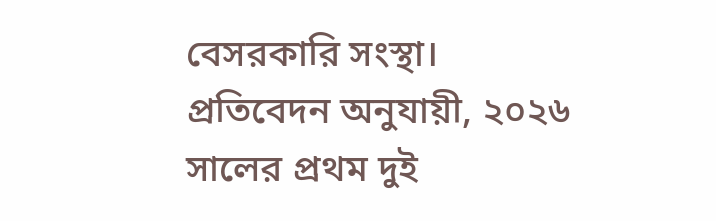বেসরকারি সংস্থা।
প্রতিবেদন অনুযায়ী, ২০২৬ সালের প্রথম দুই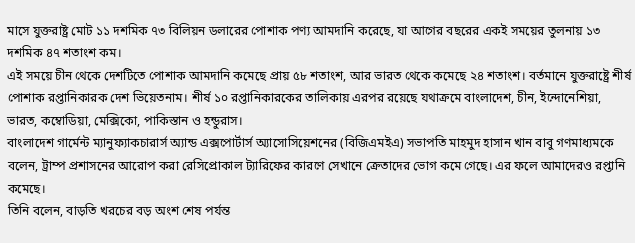মাসে যুক্তরাষ্ট্র মোট ১১ দশমিক ৭৩ বিলিয়ন ডলারের পোশাক পণ্য আমদানি করেছে, যা আগের বছরের একই সময়ের তুলনায় ১৩ দশমিক ৪৭ শতাংশ কম।
এই সময়ে চীন থেকে দেশটিতে পোশাক আমদানি কমেছে প্রায় ৫৮ শতাংশ, আর ভারত থেকে কমেছে ২৪ শতাংশ। বর্তমানে যুক্তরাষ্ট্রে শীর্ষ পোশাক রপ্তানিকারক দেশ ভিয়েতনাম। শীর্ষ ১০ রপ্তানিকারকের তালিকায় এরপর রয়েছে যথাক্রমে বাংলাদেশ, চীন, ইন্দোনেশিয়া, ভারত, কম্বোডিয়া, মেক্সিকো, পাকিস্তান ও হন্ডুরাস।
বাংলাদেশ গার্মেন্ট ম্যানুফ্যাকচারার্স অ্যান্ড এক্সপোর্টার্স অ্যাসোসিয়েশনের (বিজিএমইএ) সভাপতি মাহমুদ হাসান খান বাবু গণমাধ্যমকে বলেন, ট্রাম্প প্রশাসনের আরোপ করা রেসিপ্রোকাল ট্যারিফের কারণে সেখানে ক্রেতাদের ভোগ কমে গেছে। এর ফলে আমাদেরও রপ্তানি কমেছে।
তিনি বলেন, বাড়তি খরচের বড় অংশ শেষ পর্যন্ত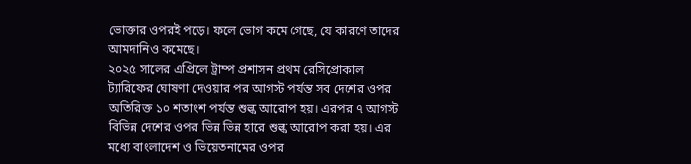ভোক্তার ওপরই পড়ে। ফলে ভোগ কমে গেছে, যে কারণে তাদের আমদানিও কমেছে।
২০২৫ সালের এপ্রিলে ট্রাম্প প্রশাসন প্রথম রেসিপ্রোকাল ট্যারিফের ঘোষণা দেওয়ার পর আগস্ট পর্যন্ত সব দেশের ওপর অতিরিক্ত ১০ শতাংশ পর্যন্ত শুল্ক আরোপ হয়। এরপর ৭ আগস্ট বিভিন্ন দেশের ওপর ভিন্ন ভিন্ন হারে শুল্ক আরোপ করা হয়। এর মধ্যে বাংলাদেশ ও ভিয়েতনামের ওপর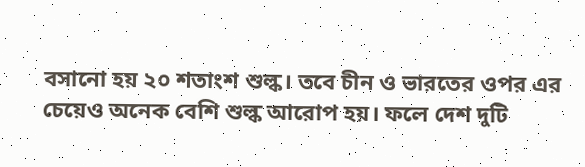বসানো হয় ২০ শতাংশ শুল্ক। তবে চীন ও ভারতের ওপর এর চেয়েও অনেক বেশি শুল্ক আরোপ হয়। ফলে দেশ দুটি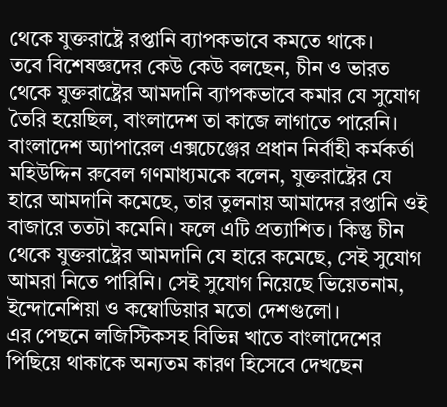থেকে যুক্তরাষ্ট্রে রপ্তানি ব্যাপকভাবে কমতে থাকে।
তবে বিশেষজ্ঞদের কেউ কেউ বলছেন, চীন ও ভারত থেকে যুক্তরাষ্ট্রের আমদানি ব্যাপকভাবে কমার যে সুযোগ তৈরি হয়েছিল, বাংলাদেশ তা কাজে লাগাতে পারেনি।
বাংলাদেশ অ্যাপারেল এক্সচেঞ্জের প্রধান নির্বাহী কর্মকর্তা মহিউদ্দিন রুবেল গণমাধ্যমকে বলেন, যুক্তরাষ্ট্রের যে হারে আমদানি কমেছে, তার তুলনায় আমাদের রপ্তানি ওই বাজারে ততটা কমেনি। ফলে এটি প্রত্যাশিত। কিন্তু চীন থেকে যুক্তরাষ্ট্রের আমদানি যে হারে কমেছে, সেই সুযোগ আমরা নিতে পারিনি। সেই সুযোগ নিয়েছে ভিয়েতনাম, ইন্দোনেশিয়া ও কম্বোডিয়ার মতো দেশগুলো।
এর পেছনে লজিস্টিকসহ বিভিন্ন খাতে বাংলাদেশের পিছিয়ে থাকাকে অন্যতম কারণ হিসেবে দেখছেন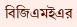বিজিএমইএর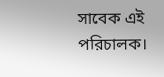সাবেক এই পরিচালক।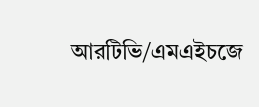আরটিভি/এমএইচজে